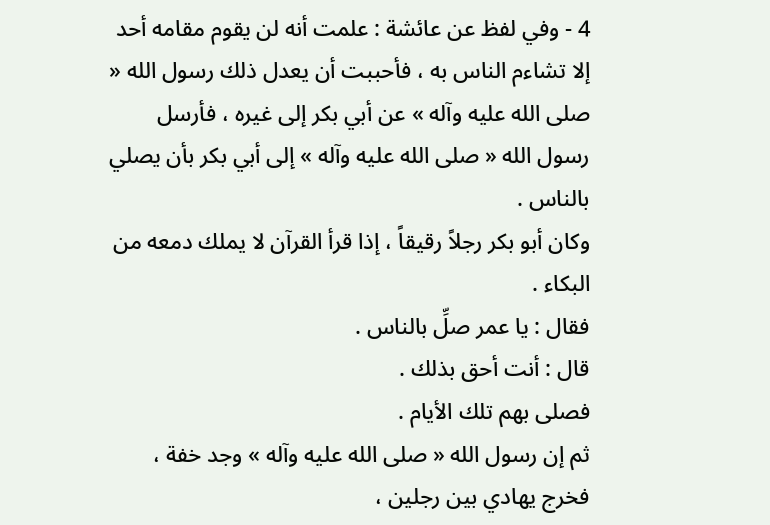4 - وفي لفظ عن عائشة : علمت أنه لن يقوم مقامه أحد إلا تشاءم الناس به ، فأحببت أن يعدل ذلك رسول الله « صلى الله عليه وآله » عن أبي بكر إلى غيره ، فأرسل رسول الله « صلى الله عليه وآله » إلى أبي بكر بأن يصلي بالناس .
وكان أبو بكر رجلاً رقيقاً ، إذا قرأ القرآن لا يملك دمعه من البكاء .
فقال : يا عمر صلِّ بالناس .
قال : أنت أحق بذلك .
فصلى بهم تلك الأيام .
ثم إن رسول الله « صلى الله عليه وآله » وجد خفة ، فخرج يهادي بين رجلين ،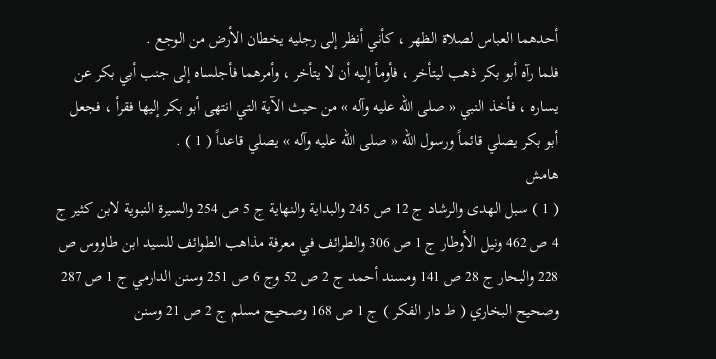أحدهما العباس لصلاة الظهر ، كأني أنظر إلى رجليه يخطان الأرض من الوجع .
فلما رآه أبو بكر ذهب ليتأخر ، فأومأ إليه أن لا يتأخر ، وأمرهما فأجلساه إلى جنب أبي بكر عن يساره ، فأخذ النبي « صلى الله عليه وآله » من حيث الآية التي انتهى أبو بكر إليها فقرأ ، فجعل أبو بكر يصلي قائماً ورسول الله « صلى الله عليه وآله » يصلي قاعداً ( 1 ) .
هامش
( 1 ) سبل الهدى والرشاد ج 12 ص 245 والبداية والنهاية ج 5 ص 254 والسيرة النبوية لابن كثير ج 4 ص 462 ونيل الأوطار ج 1 ص 306 والطرائف في معرفة مذاهب الطوائف للسيد ابن طاووس ص 228 والبحار ج 28 ص 141 ومسند أحمد ج 2 ص 52 وج 6 ص 251 وسنن الدارمي ج 1 ص 287 وصحيح البخاري ( ط دار الفكر ) ج 1 ص 168 وصحيح مسلم ج 2 ص 21 وسنن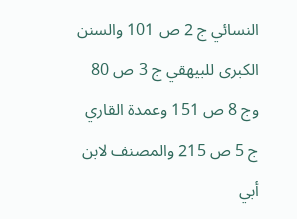النسائي ج 2 ص 101 والسنن الكبرى للبيهقي ج 3 ص 80 وج 8 ص 151 وعمدة القاري ج 5 ص 215 والمصنف لابن أبي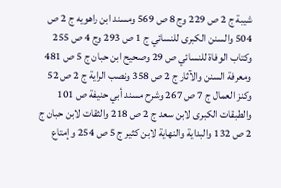شيبة ج 2 ص 229 وج 8 ص 569 ومسند ابن راهويه ج 2 ص 504 والسنن الكبرى للنسائي ج 1 ص 293 وج 4 ص 255 وكتاب الوفاة للنسائي ص 29 وصحيح ابن حبان ج 5 ص 481 ومعرفة السنن والآثار ج 2 ص 358 ونصب الراية ج 2 ص 52 وكنز العمال ج 7 ص 267 وشرح مسند أبي حنيفة ص 101 والطبقات الكبرى لابن سعد ج 2 ص 218 والثقات لابن حبان ج 2 ص 132 والبداية والنهاية لابن كثير ج 5 ص 254 وإمتاع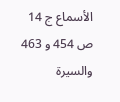الأسماع ج 14 ص 454 و 463 والسيرة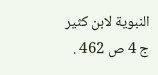النبوية لابن كثير ج 4 ص 462 .